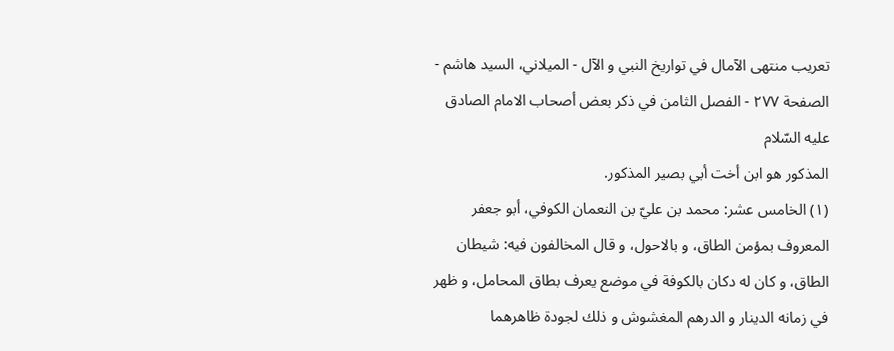تعريب منتهى الآمال في تواريخ النبي و الآل - الميلاني، السيد هاشم - الصفحة ٢٧٧ - الفصل الثامن في ذكر بعض أصحاب الامام الصادق عليه السّلام
المذكور هو ابن أخت أبي بصير المذكور.
(١) الخامس عشر: محمد بن عليّ بن النعمان الكوفي، أبو جعفر المعروف بمؤمن الطاق، و بالاحول، و قال المخالفون فيه: شيطان الطاق، و كان له دكان بالكوفة في موضع يعرف بطاق المحامل، و ظهر في زمانه الدينار و الدرهم المغشوش و ذلك لجودة ظاهرهما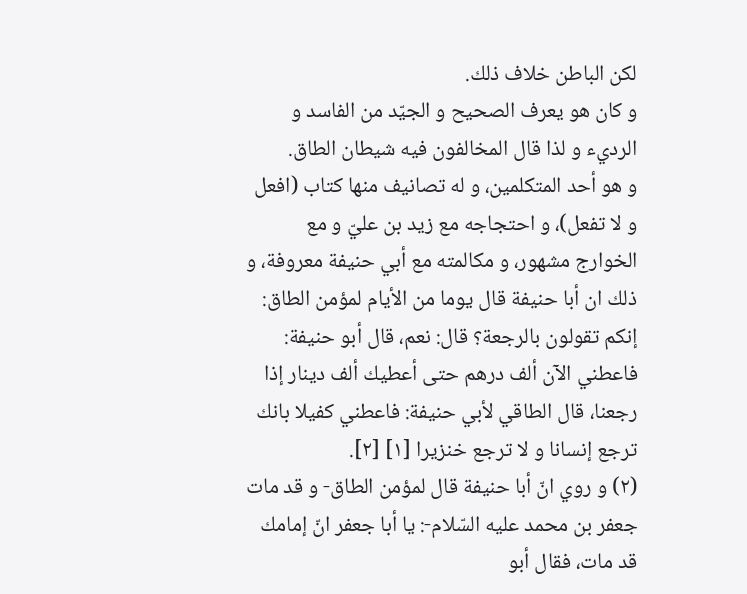لكن الباطن خلاف ذلك.
و كان هو يعرف الصحيح و الجيّد من الفاسد و الرديء و لذا قال المخالفون فيه شيطان الطاق.
و هو أحد المتكلمين، و له تصانيف منها كتاب (افعل و لا تفعل)، و احتجاجه مع زيد بن عليّ و مع الخوارج مشهور، و مكالمته مع أبي حنيفة معروفة، و ذلك ان أبا حنيفة قال يوما من الأيام لمؤمن الطاق: إنكم تقولون بالرجعة؟ قال: نعم، قال أبو حنيفة: فاعطني الآن ألف درهم حتى أعطيك ألف دينار إذا رجعنا، قال الطاقي لأبي حنيفة: فاعطني كفيلا بانك ترجع إنسانا و لا ترجع خنزيرا [١] [٢].
(٢) و روي انّ أبا حنيفة قال لمؤمن الطاق- و قد مات جعفر بن محمد عليه السّلام-: يا أبا جعفر انّ إمامك قد مات، فقال أبو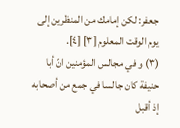جعفر: لكن إمامك من المنظرين إلى يوم الوقت المعلوم [٣] [٤].
(٣) و في مجالس المؤمنين انّ أبا حنيفة كان جالسا في جمع من أصحابه إذ أقبل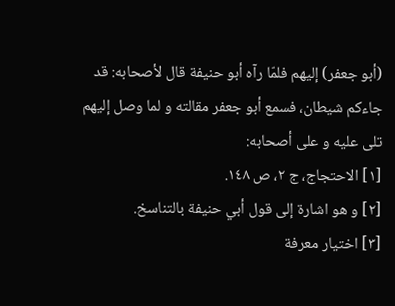(أبو جعفر) إليهم فلمّا رآه أبو حنيفة قال لأصحابه: قد جاءكم شيطان، فسمع أبو جعفر مقالته و لما وصل إليهم تلى عليه و على أصحابه:
[١] الاحتجاج، ج ٢، ص ١٤٨.
[٢] و هو اشارة إلى قول أبي حنيفة بالتناسخ.
[٣] اختيار معرفة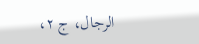الرجال، ج ٢،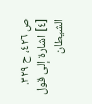ص ٤٢٦، ح ٣٢٩.
[٤] اشارة إلى قول الشيطان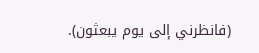(فانظرني إلى يوم يبعثون).